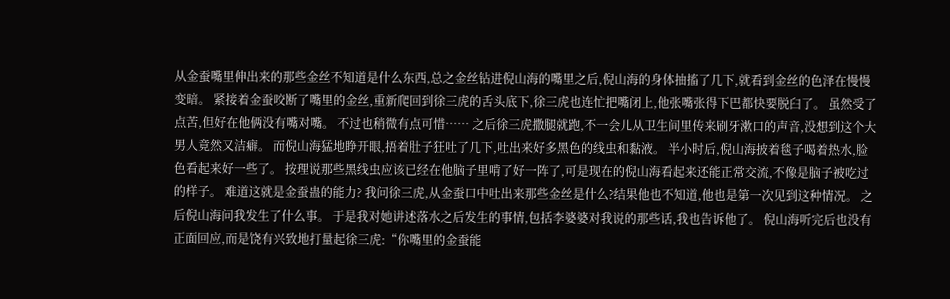从金蚕嘴里伸出来的那些金丝不知道是什么东西,总之金丝钻进倪山海的嘴里之后,倪山海的身体抽搐了几下,就看到金丝的色泽在慢慢变暗。 紧接着金蚕咬断了嘴里的金丝,重新爬回到徐三虎的舌头底下,徐三虎也连忙把嘴闭上,他张嘴张得下巴都快要脱臼了。 虽然受了点苦,但好在他俩没有嘴对嘴。 不过也稍微有点可惜…… 之后徐三虎撒腿就跑,不一会儿从卫生间里传来刷牙漱口的声音,没想到这个大男人竟然又洁癖。 而倪山海猛地睁开眼,捂着肚子狂吐了几下,吐出来好多黑色的线虫和黏液。 半小时后,倪山海披着毯子喝着热水,脸色看起来好一些了。 按理说那些黑线虫应该已经在他脑子里啃了好一阵了,可是现在的倪山海看起来还能正常交流,不像是脑子被吃过的样子。 难道这就是金蚕蛊的能力? 我问徐三虎,从金蚕口中吐出来那些金丝是什么?结果他也不知道,他也是第一次见到这种情况。 之后倪山海问我发生了什么事。 于是我对她讲述落水之后发生的事情,包括李婆婆对我说的那些话,我也告诉他了。 倪山海听完后也没有正面回应,而是饶有兴致地打量起徐三虎:“你嘴里的金蚕能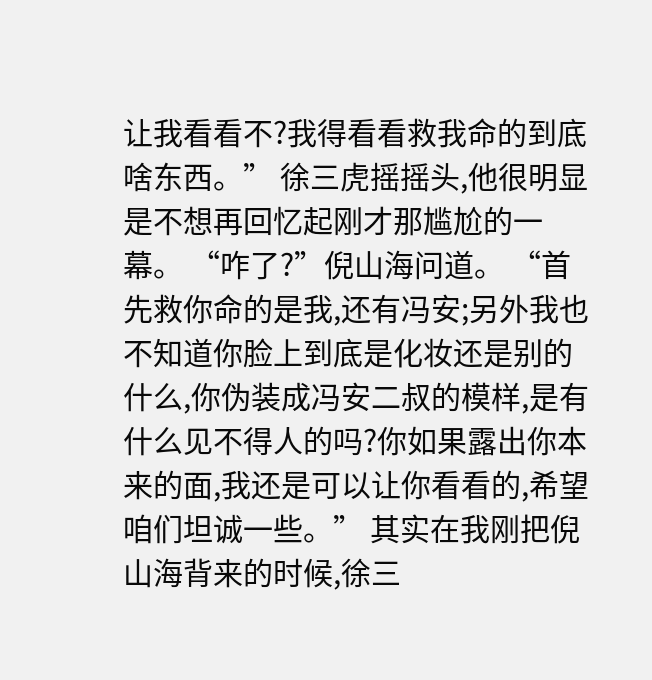让我看看不?我得看看救我命的到底啥东西。” 徐三虎摇摇头,他很明显是不想再回忆起刚才那尴尬的一幕。 “咋了?”倪山海问道。 “首先救你命的是我,还有冯安;另外我也不知道你脸上到底是化妆还是别的什么,你伪装成冯安二叔的模样,是有什么见不得人的吗?你如果露出你本来的面,我还是可以让你看看的,希望咱们坦诚一些。” 其实在我刚把倪山海背来的时候,徐三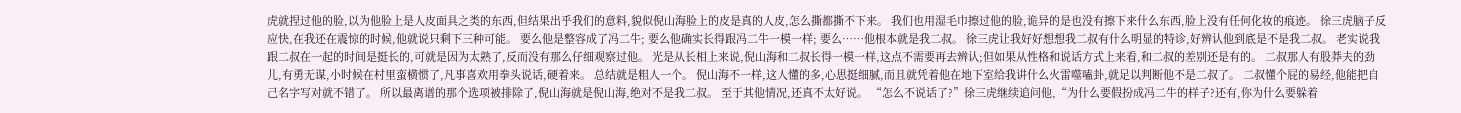虎就捏过他的脸,以为他脸上是人皮面具之类的东西,但结果出乎我们的意料,貌似倪山海脸上的皮是真的人皮,怎么撕都撕不下来。 我们也用湿毛巾擦过他的脸,诡异的是也没有擦下来什么东西,脸上没有任何化妆的痕迹。 徐三虎脑子反应快,在我还在震惊的时候,他就说只剩下三种可能。 要么他是整容成了冯二牛; 要么他确实长得跟冯二牛一模一样; 要么……他根本就是我二叔。 徐三虎让我好好想想我二叔有什么明显的特诊,好辨认他到底是不是我二叔。 老实说我跟二叔在一起的时间是挺长的,可就是因为太熟了,反而没有那么仔细观察过他。 光是从长相上来说,倪山海和二叔长得一模一样,这点不需要再去辨认;但如果从性格和说话方式上来看,和二叔的差别还是有的。 二叔那人有股莽夫的劲儿,有勇无谋,小时候在村里蛮横惯了,凡事喜欢用拳头说话,硬着来。 总结就是粗人一个。 倪山海不一样,这人懂的多,心思挺细腻,而且就凭着他在地下室给我讲什么火雷噬嗑卦,就足以判断他不是二叔了。 二叔懂个屁的易经,他能把自己名字写对就不错了。 所以最离谱的那个选项被排除了,倪山海就是倪山海,绝对不是我二叔。 至于其他情况,还真不太好说。 “怎么不说话了?”徐三虎继续追问他,“为什么要假扮成冯二牛的样子?还有,你为什么要躲着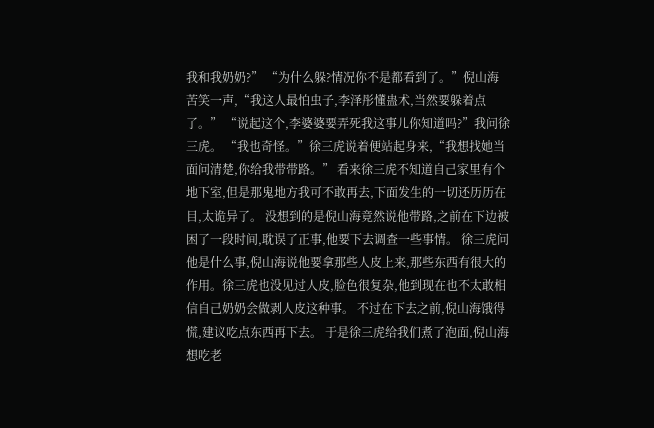我和我奶奶?” “为什么躲?情况你不是都看到了。”倪山海苦笑一声,“我这人最怕虫子,李泽彤懂蛊术,当然要躲着点了。” “说起这个,李婆婆要弄死我这事儿你知道吗?”我问徐三虎。 “我也奇怪。”徐三虎说着便站起身来,“我想找她当面问清楚,你给我带带路。” 看来徐三虎不知道自己家里有个地下室,但是那鬼地方我可不敢再去,下面发生的一切还历历在目,太诡异了。 没想到的是倪山海竟然说他带路,之前在下边被困了一段时间,耽误了正事,他要下去调查一些事情。 徐三虎问他是什么事,倪山海说他要拿那些人皮上来,那些东西有很大的作用。徐三虎也没见过人皮,脸色很复杂,他到现在也不太敢相信自己奶奶会做剥人皮这种事。 不过在下去之前,倪山海饿得慌,建议吃点东西再下去。 于是徐三虎给我们煮了泡面,倪山海想吃老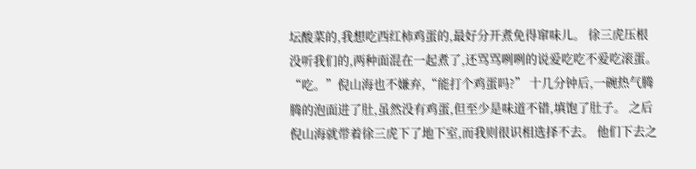坛酸菜的,我想吃西红柿鸡蛋的,最好分开煮免得窜味儿。 徐三虎压根没听我们的,两种面混在一起煮了,还骂骂咧咧的说爱吃吃不爱吃滚蛋。 “吃。”倪山海也不嫌弃,“能打个鸡蛋吗?” 十几分钟后,一碗热气腾腾的泡面进了肚,虽然没有鸡蛋,但至少是味道不错,填饱了肚子。 之后倪山海就带着徐三虎下了地下室,而我则很识相选择不去。 他们下去之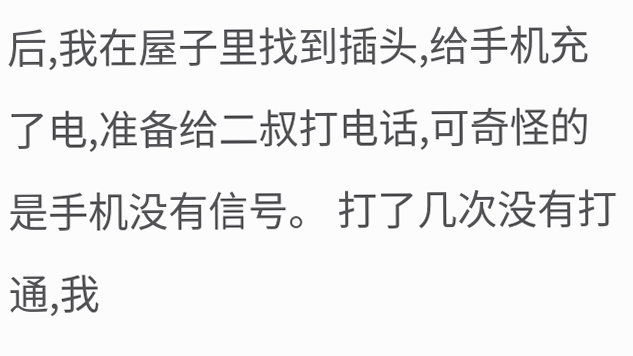后,我在屋子里找到插头,给手机充了电,准备给二叔打电话,可奇怪的是手机没有信号。 打了几次没有打通,我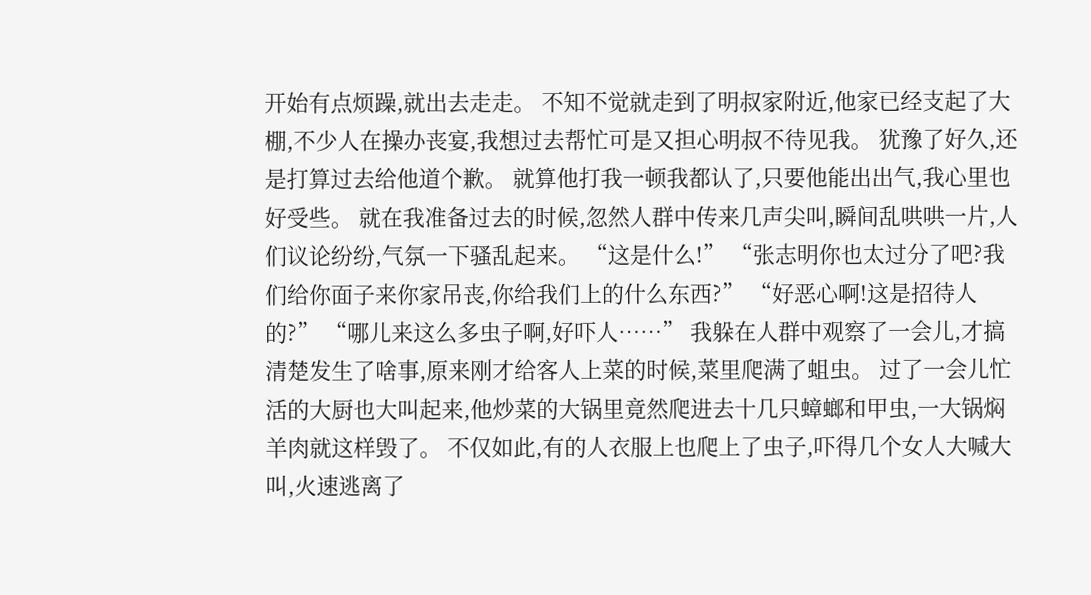开始有点烦躁,就出去走走。 不知不觉就走到了明叔家附近,他家已经支起了大棚,不少人在操办丧宴,我想过去帮忙可是又担心明叔不待见我。 犹豫了好久,还是打算过去给他道个歉。 就算他打我一顿我都认了,只要他能出出气,我心里也好受些。 就在我准备过去的时候,忽然人群中传来几声尖叫,瞬间乱哄哄一片,人们议论纷纷,气氛一下骚乱起来。 “这是什么!” “张志明你也太过分了吧?我们给你面子来你家吊丧,你给我们上的什么东西?” “好恶心啊!这是招待人的?” “哪儿来这么多虫子啊,好吓人……” 我躲在人群中观察了一会儿,才搞清楚发生了啥事,原来刚才给客人上菜的时候,菜里爬满了蛆虫。 过了一会儿忙活的大厨也大叫起来,他炒菜的大锅里竟然爬进去十几只蟑螂和甲虫,一大锅焖羊肉就这样毁了。 不仅如此,有的人衣服上也爬上了虫子,吓得几个女人大喊大叫,火速逃离了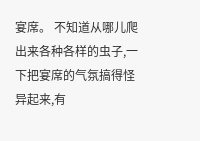宴席。 不知道从哪儿爬出来各种各样的虫子,一下把宴席的气氛搞得怪异起来,有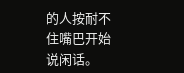的人按耐不住嘴巴开始说闲话。